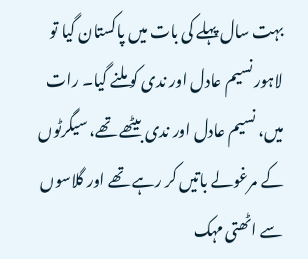بہت سال پہلے کی بات میں پاکستان گیا تو لاہور نسیم عادل اور ندی کو ملنے گیا۔ رات میں، نسیم عادل اور ندی بیٹھے تھے، سیگرٹوں کے مرغولے باتیں کر رہے تھے اور گلاسوں سے اٹھتی مہک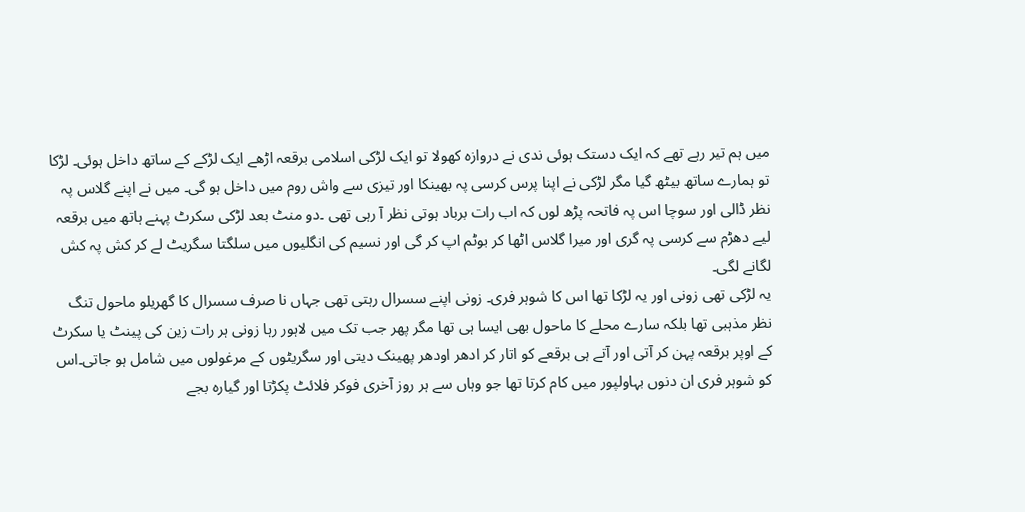میں ہم تیر رہے تھے کہ ایک دستک ہوئی ندی نے دروازہ کھولا تو ایک لڑکی اسلامی برقعہ اڑھے ایک لڑکے کے ساتھ داخل ہوئی۔ لڑکا تو ہمارے ساتھ بیٹھ گیا مگر لڑکی نے اپنا پرس کرسی پہ بھینکا اور تیزی سے واش روم میں داخل ہو گی۔ میں نے اپنے گلاس پہ نظر ڈالی اور سوچا اس پہ فاتحہ پڑھ لوں کہ اب رات برباد ہوتی نظر آ رہی تھی ۔دو منٹ بعد لڑکی سکرٹ پہنے ہاتھ میں برقعہ لیے دھڑم سے کرسی پہ گری اور میرا گلاس اٹھا کر بوٹم اپ کر گی اور نسیم کی انگلیوں میں سلگتا سگریٹ لے کر کش پہ کش لگانے لگی۔
یہ لڑکی تھی زونی اور یہ لڑکا تھا اس کا شوہر فری۔ زونی اپنے سسرال رہتی تھی جہاں نا صرف سسرال کا گھریلو ماحول تنگ نظر مذہبی تھا بلکہ سارے محلے کا ماحول بھی ایسا ہی تھا مگر پھر جب تک میں لاہور رہا زونی ہر رات زین کی پینٹ یا سکرٹ کے اوپر برقعہ پہن کر آتی اور آتے ہی برقعے کو اتار کر ادھر اودھر پھینک دیتی اور سگریٹوں کے مرغولوں میں شامل ہو جاتی۔اس کو شوہر فری ان دنوں بہاولپور میں کام کرتا تھا جو وہاں سے ہر روز آخری فوکر فلائٹ پکڑتا اور گیارہ بجے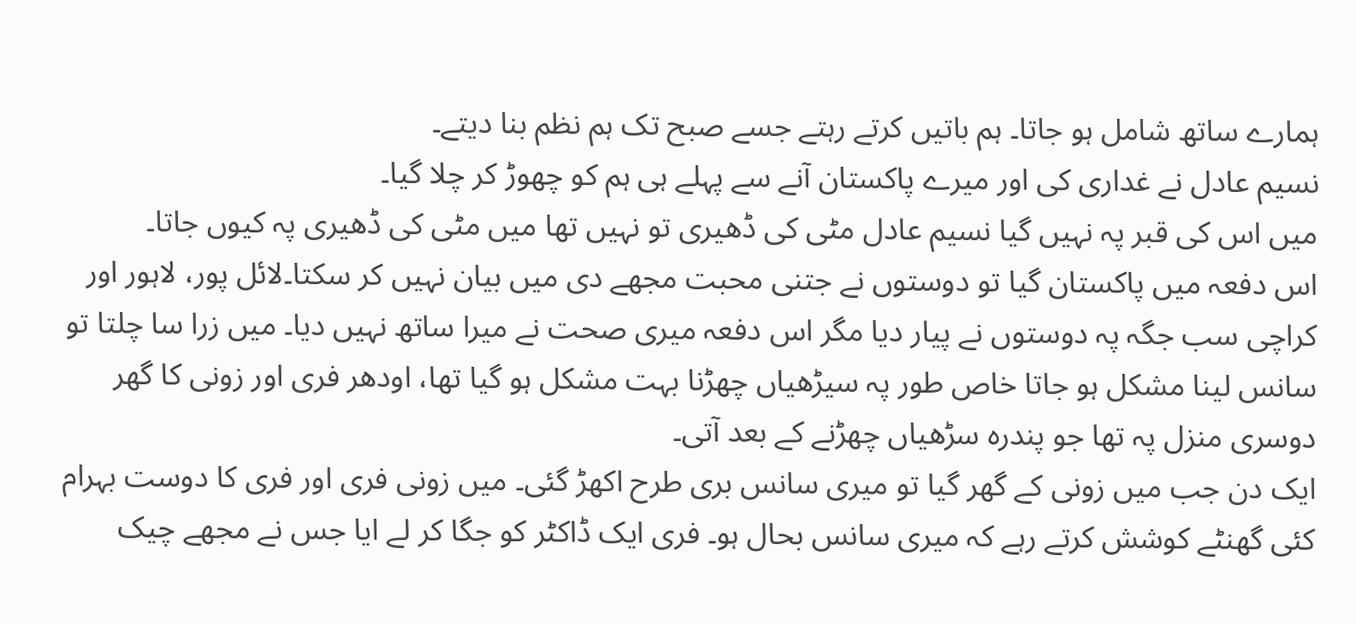ہمارے ساتھ شامل ہو جاتا۔ ہم باتیں کرتے رہتے جسے صبح تک ہم نظم بنا دیتے۔
نسیم عادل نے غداری کی اور میرے پاکستان آنے سے پہلے ہی ہم کو چھوڑ کر چلا گیا۔
میں اس کی قبر پہ نہیں گیا نسیم عادل مٹی کی ڈھیری تو نہیں تھا میں مٹی کی ڈھیری پہ کیوں جاتا۔
اس دفعہ میں پاکستان گیا تو دوستوں نے جتنی محبت مجھے دی میں بیان نہیں کر سکتا۔لائل پور، لاہور اور کراچی سب جگہ پہ دوستوں نے پیار دیا مگر اس دفعہ میری صحت نے میرا ساتھ نہیں دیا۔ میں زرا سا چلتا تو سانس لینا مشکل ہو جاتا خاص طور پہ سیڑھیاں چھڑنا بہت مشکل ہو گیا تھا، اودھر فری اور زونی کا گھر دوسری منزل پہ تھا جو پندرہ سڑھیاں چھڑنے کے بعد آتی۔
ایک دن جب میں زونی کے گھر گیا تو میری سانس بری طرح اکھڑ گئی۔ میں زونی فری اور فری کا دوست بہرام کئی گھنٹے کوشش کرتے رہے کہ میری سانس بحال ہو۔ فری ایک ڈاکٹر کو جگا کر لے ایا جس نے مجھے چیک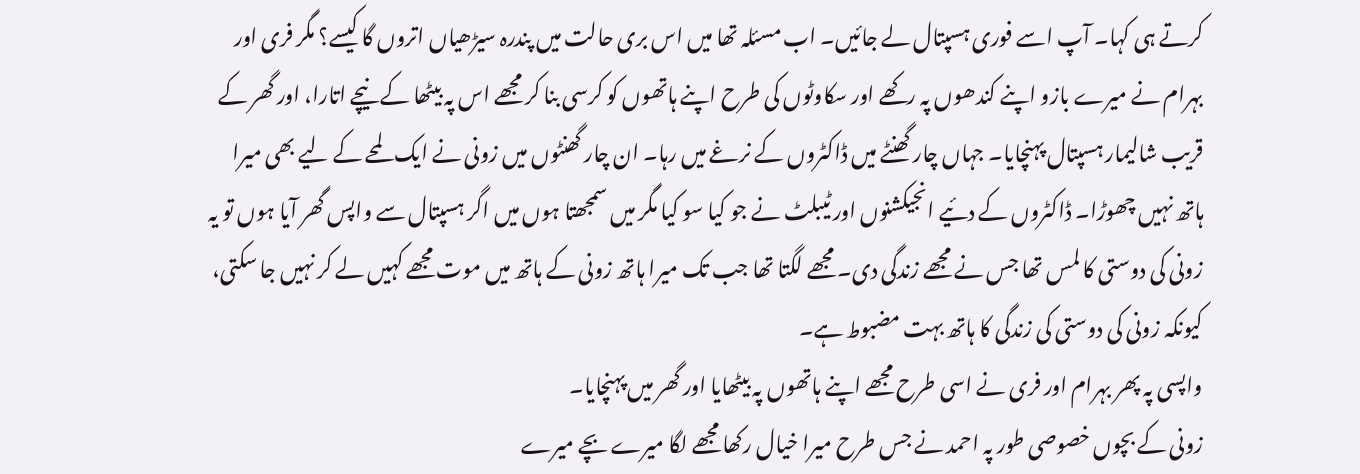کرتے ہی کہا۔ آپ اسے فوری ہسپتال لے جائیں۔ اب مسئلہ تھا میں اس بری حالت میں پندرہ سیڑھیاں اتروں گا کیسے؟ مگر فری اور بہرام نے میرے بازو اپنے کندھوں پہ رکھے اور سکاوٹوں کی طرح اپنے ہاتھوں کو کرسی بنا کر مجھے اس پہ بیٹھا کے نیچے اتارا، اور گھر کے قریب شالیمار ہسپتال پہنچایا۔ جہاں چار گھنٹے میں ڈاکٹروں کے نرغے میں رہا۔ ان چار گھنٹوں میں زونی نے ایک لمحے کے لیے بھی میرا ہاتھ نہیں چھوڑا۔ ڈاکٹروں کے دئیے انجیکشنوں اور ٹیبلٹ نے جو کیا سو کیا مگر میں سمجھتا ہوں میں اگر ہسپتال سے واپس گھر آیا ہوں تو یہ زونی کی دوستی کا لمس تھا جس نے مجھے زندگی دی۔ مجھے لگتا تھا جب تک میرا ہاتھ زونی کے ہاتھ میں موت مجھے کہیں لے کر نہیں جا سکتی، کیونکہ زونی کی دوستی کی زندگی کا ہاتھ بہت مضبوط ہے۔
واپسی پہ پھر بہرام اور فری نے اسی طرح مجھے اپنے ہاتھوں پہ بیٹھایا اور گھر میں پہنچایا۔
زونی کے بچوں خصوصی طور پہ احمد نے جس طرح میرا خیال رکھا مجھے لگا میرے بچے میرے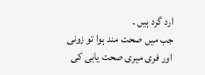ارد گرد ہیں ۔
جب میں صحت مند ہوا تو زونی اور فری میری صحت یابی کی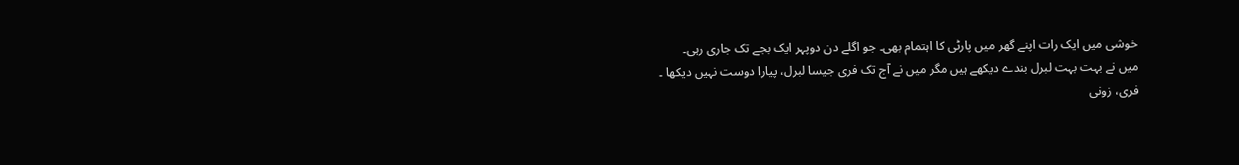خوشی میں ایک رات اپنے گھر میں پارٹی کا اہتمام بھی۔ جو اگلے دن دوپہر ایک بجے تک جاری رہی۔
میں نے بہت بہت لبرل بندے دیکھے ہیں مگر میں نے آج تک فری جیسا لبرل، پیارا دوست نہیں دیکھا ۔
فری، زونی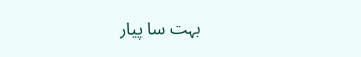بہت سا پیار